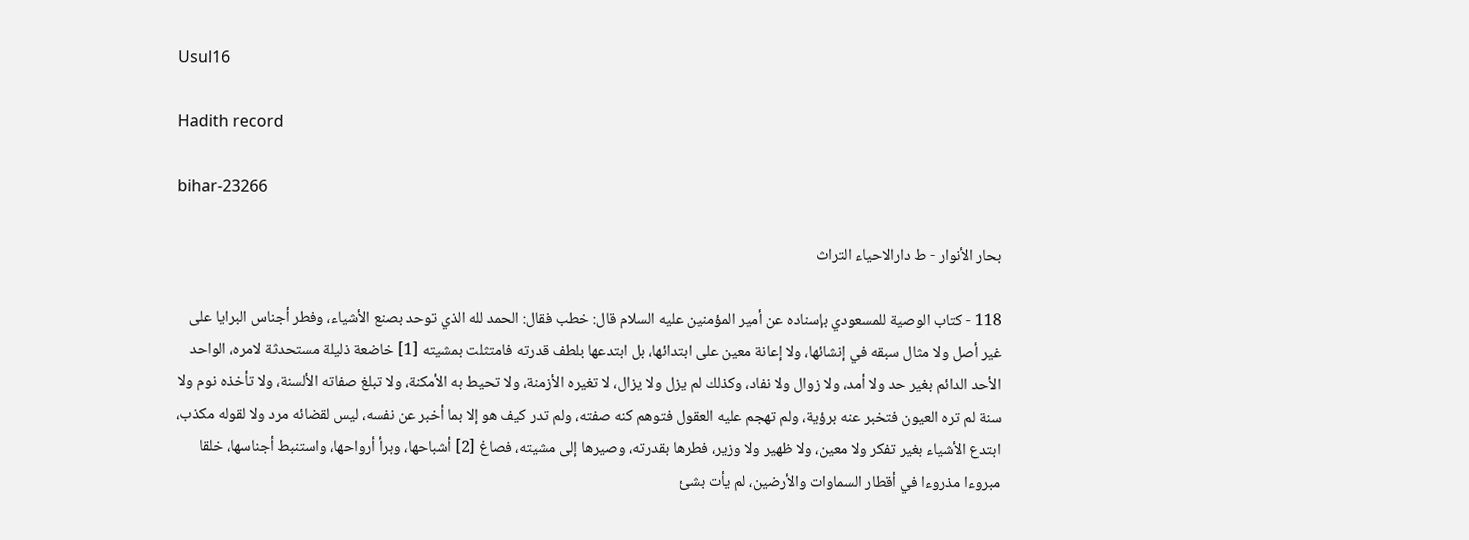Usul16

Hadith record

bihar-23266

بحار الأنوار - ط دارالاحياء التراث

118 - كتاب الوصية للمسعودي بإسناده عن أمير المؤمنين عليه السلام قال: خطب فقال: الحمد لله الذي توحد بصنع الأشياء، وفطر أجناس البرايا على غير أصل ولا مثال سبقه في إنشائها، ولا إعانة معين على ابتدائها، بل ابتدعها بلطف قدرته فامتثلت بمشيته [1] خاضعة ذليلة مستحدثة لامره، الواحد الأحد الدائم بغير حد ولا أمد، ولا زوال ولا نفاد، وكذلك لم يزل ولا يزال، لا تغيره الأزمنة، ولا تحيط به الأمكنة، ولا تبلغ صفاته الألسنة، ولا تأخذه نوم ولا سنة لم تره العيون فتخبر عنه برؤية، ولم تهجم عليه العقول فتوهم كنه صفته، ولم تدر كيف هو إلا بما أخبر عن نفسه، ليس لقضائه مرد ولا لقوله مكذب، ابتدع الأشياء بغير تفكر ولا معين، ولا ظهير ولا وزير، فطرها بقدرته، وصيرها إلى مشيته، فصاغ [2] أشباحها، وبرأ أرواحها، واستنبط أجناسها، خلقا مبروءا مذروءا في أقطار السماوات والأرضين، لم يأت بشئ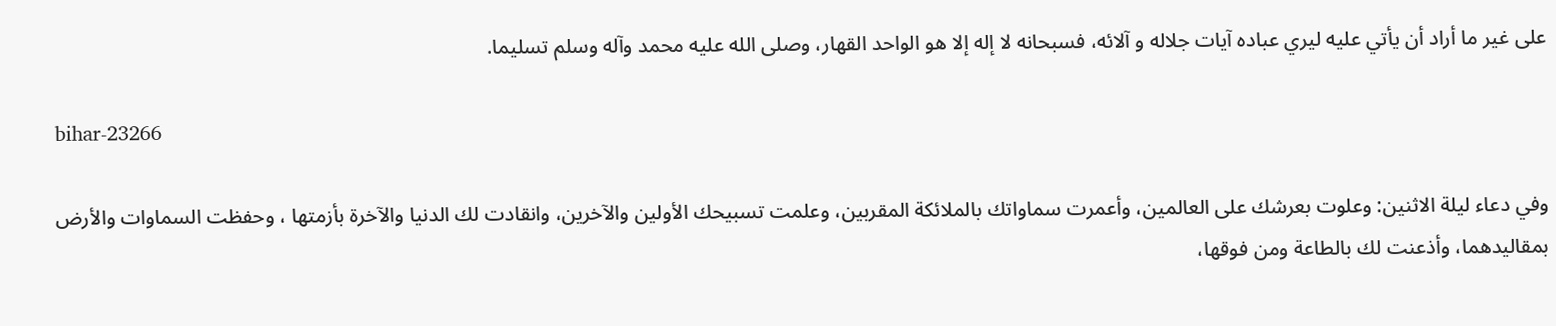على غير ما أراد أن يأتي عليه ليري عباده آيات جلاله و آلائه، فسبحانه لا إله إلا هو الواحد القهار، وصلى الله عليه محمد وآله وسلم تسليما.

bihar-23266

وفي دعاء ليلة الاثنين: وعلوت بعرشك على العالمين، وأعمرت سماواتك بالملائكة المقربين، وعلمت تسبيحك الأولين والآخرين، وانقادت لك الدنيا والآخرة بأزمتها ، وحفظت السماوات والأرض بمقاليدهما، وأذعنت لك بالطاعة ومن فوقها،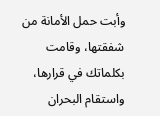وأبت حمل الأمانة من شفقتها، وقامت بكلماتك في قرارها، واستقام البحران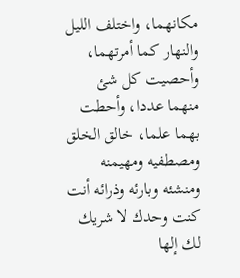مكانهما، واختلف الليل والنهار كما أمرتهما، وأحصيت كل شئ منهما عددا، وأحطت بهما علما، خالق الخلق ومصطفيه ومهيمنه ومنشئه وبارئه وذرائه أنت كنت وحدك لا شريك لك إلها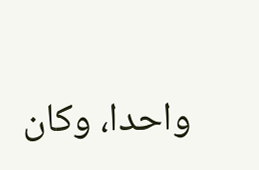واحدا، وكان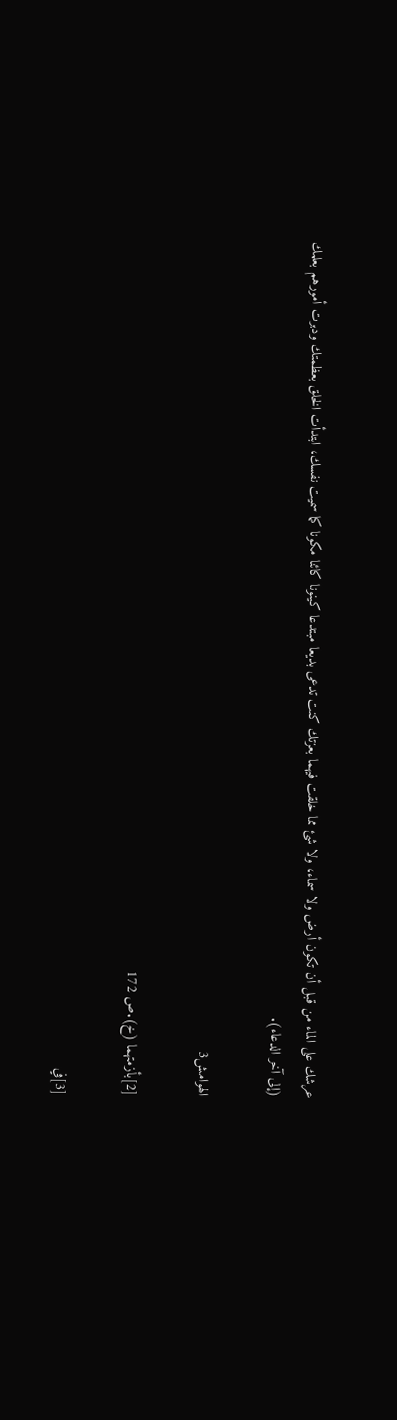عرشك على الماء من قبل أن تكون أرض ولا سماء، ولا شئ مما خلقت فيهما بعزتك كنت تدعى بديعا مبتدعا كينونا كائنا مكونا كما سميت نفسك، ابتدأت الخلق بعظمتك ودبرت أمورهم بعلمك (إلى آخر الدعاء).

الهوامش3

[2]بأزمتهما (خ).ص 172

[3]في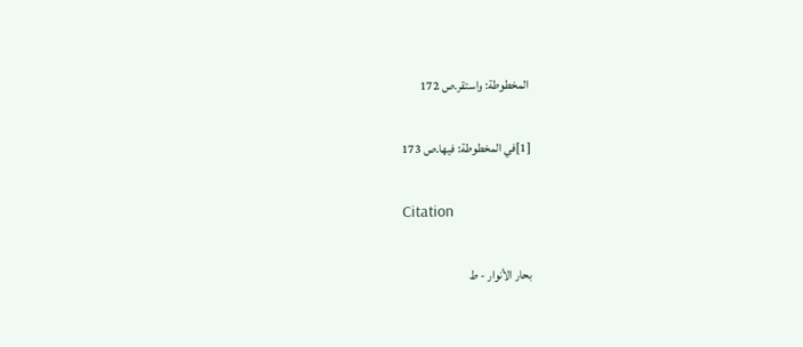المخطوطة: واستقر.ص 172

[1]في المخطوطة: فيها.ص 173

Citation

بحار الأنوار - ط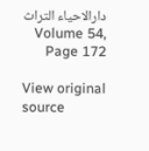دارالاحياء التراث Volume 54, Page 172

View original source